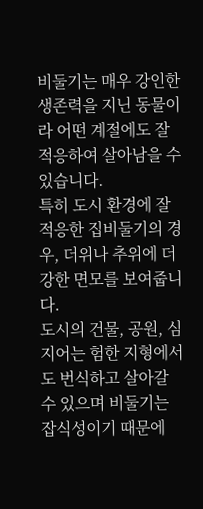비둘기는 매우 강인한 생존력을 지닌 동물이라 어떤 계절에도 잘 적응하여 살아남을 수 있습니다.
특히 도시 환경에 잘 적응한 집비둘기의 경우, 더위나 추위에 더 강한 면모를 보여줍니다.
도시의 건물, 공원, 심지어는 험한 지형에서도 번식하고 살아갈 수 있으며 비둘기는 잡식성이기 때문에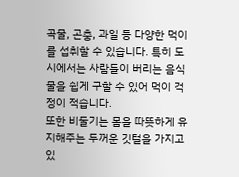곡물, 곤충, 과일 등 다양한 먹이를 섭취할 수 있습니다. 특히 도시에서는 사람들이 버리는 음식물을 쉽게 구할 수 있어 먹이 걱정이 적습니다.
또한 비둘기는 몸을 따뜻하게 유지해주는 두꺼운 깃털을 가지고 있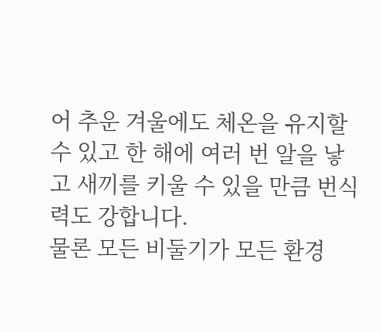어 추운 겨울에도 체온을 유지할 수 있고 한 해에 여러 번 알을 낳고 새끼를 키울 수 있을 만큼 번식력도 강합니다.
물론 모든 비둘기가 모든 환경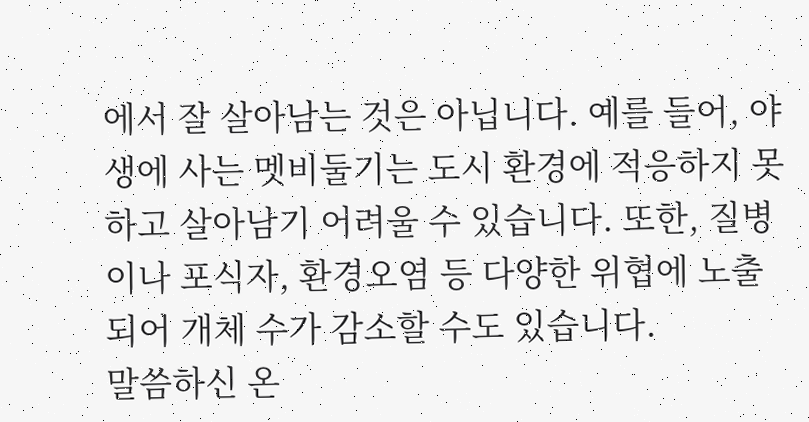에서 잘 살아남는 것은 아닙니다. 예를 들어, 야생에 사는 멧비둘기는 도시 환경에 적응하지 못하고 살아남기 어려울 수 있습니다. 또한, 질병이나 포식자, 환경오염 등 다양한 위협에 노출되어 개체 수가 감소할 수도 있습니다.
말씀하신 온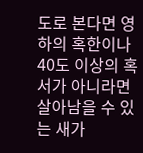도로 본다면 영하의 혹한이나 40도 이상의 혹서가 아니라면 살아남을 수 있는 새가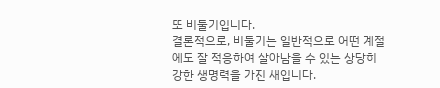또 비둘기입니다.
결론적으로, 비둘기는 일반적으로 어떤 계절에도 잘 적응하여 살아남을 수 있는 상당히 강한 생명력을 가진 새입니다.